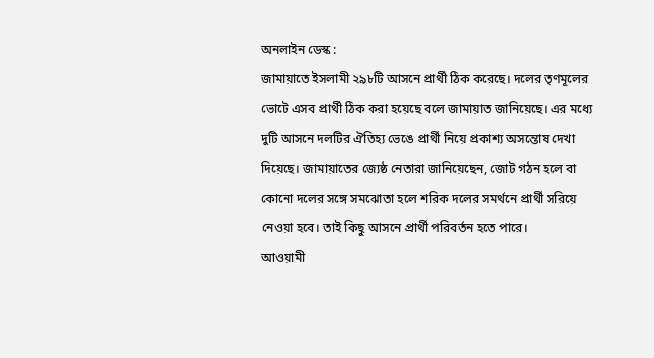অনলাইন ডেস্ক :
জামায়াতে ইসলামী ২৯৮টি আসনে প্রার্থী ঠিক করেছে। দলের তৃণমূলের ভোটে এসব প্রার্থী ঠিক করা হয়েছে বলে জামায়াত জানিয়েছে। এর মধ্যে দুটি আসনে দলটির ঐতিহ্য ভেঙে প্রার্থী নিয়ে প্রকাশ্য অসন্তোষ দেখা দিয়েছে। জামায়াতের জ্যেষ্ঠ নেতারা জানিয়েছেন, জোট গঠন হলে বা কোনো দলের সঙ্গে সমঝোতা হলে শরিক দলের সমর্থনে প্রার্থী সরিয়ে নেওয়া হবে। তাই কিছু আসনে প্রার্থী পরিবর্তন হতে পারে।
আওয়ামী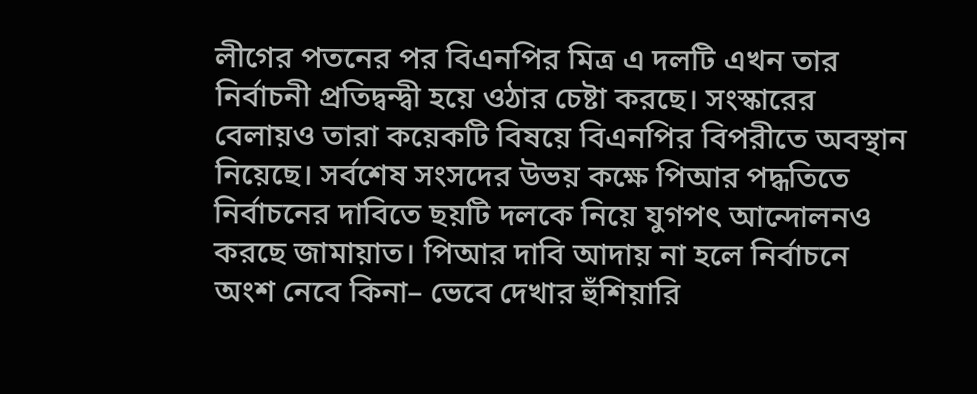লীগের পতনের পর বিএনপির মিত্র এ দলটি এখন তার নির্বাচনী প্রতিদ্বন্দ্বী হয়ে ওঠার চেষ্টা করছে। সংস্কারের বেলায়ও তারা কয়েকটি বিষয়ে বিএনপির বিপরীতে অবস্থান নিয়েছে। সর্বশেষ সংসদের উভয় কক্ষে পিআর পদ্ধতিতে নির্বাচনের দাবিতে ছয়টি দলকে নিয়ে যুগপৎ আন্দোলনও করছে জামায়াত। পিআর দাবি আদায় না হলে নির্বাচনে অংশ নেবে কিনা– ভেবে দেখার হুঁশিয়ারি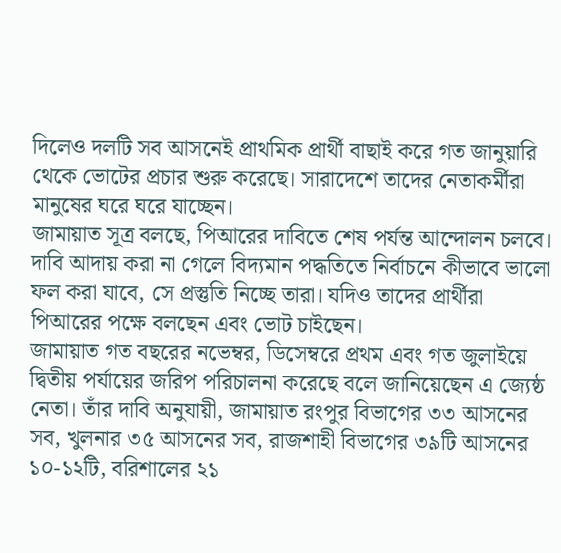দিলেও দলটি সব আসনেই প্রাথমিক প্রার্থী বাছাই করে গত জানুয়ারি থেকে ভোটের প্রচার শুরু করেছে। সারাদেশে তাদের নেতাকর্মীরা মানুষের ঘরে ঘরে যাচ্ছেন।
জামায়াত সূত্র বলছে, পিআরের দাবিতে শেষ পর্যন্ত আন্দোলন চলবে। দাবি আদায় করা না গেলে বিদ্যমান পদ্ধতিতে নির্বাচনে কীভাবে ভালো ফল করা যাবে, সে প্রস্তুতি নিচ্ছে তারা। যদিও তাদের প্রার্থীরা পিআরের পক্ষে বলছেন এবং ভোট চাইছেন।
জামায়াত গত বছরের নভেম্বর, ডিসেম্বরে প্রথম এবং গত জুলাইয়ে দ্বিতীয় পর্যায়ের জরিপ পরিচালনা করেছে বলে জানিয়েছেন এ জ্যেষ্ঠ নেতা। তাঁর দাবি অনুযায়ী, জামায়াত রংপুর বিভাগের ৩৩ আসনের সব, খুলনার ৩৫ আসনের সব, রাজশাহী বিভাগের ৩৯টি আসনের ১০-১২টি, বরিশালের ২১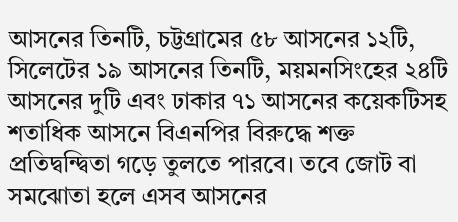আসনের তিনটি, চট্টগ্রামের ৫৮ আসনের ১২টি, সিলেটের ১৯ আসনের তিনটি, ময়মনসিংহের ২৪টি আসনের দুটি এবং ঢাকার ৭১ আসনের কয়েকটিসহ শতাধিক আসনে বিএনপির বিরুদ্ধে শক্ত প্রতিদ্বন্দ্বিতা গড়ে তুলতে পারবে। তবে জোট বা সমঝোতা হলে এসব আসনের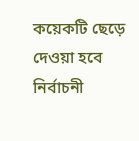কয়েকটি ছেড়ে দেওয়া হবে নির্বাচনী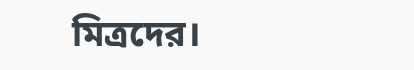মিত্রদের।